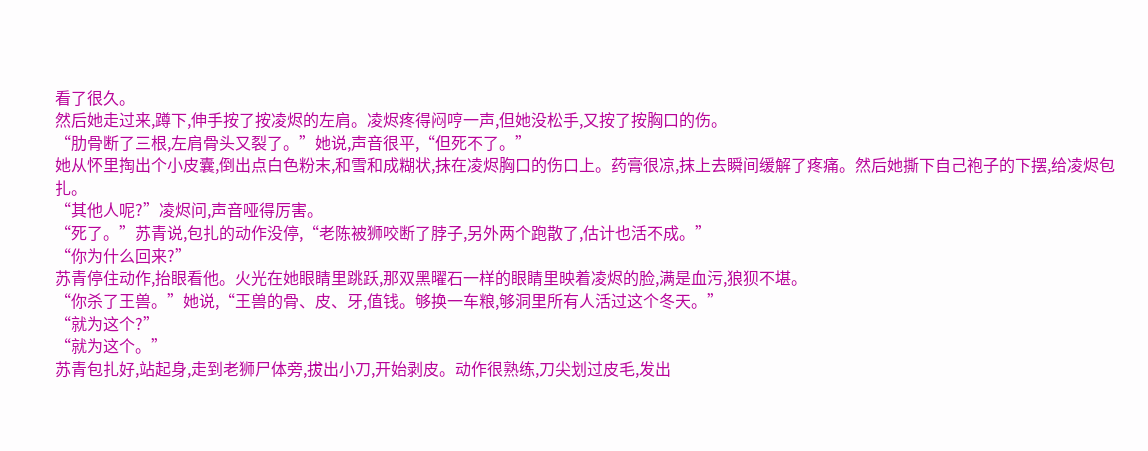看了很久。
然后她走过来,蹲下,伸手按了按凌烬的左肩。凌烬疼得闷哼一声,但她没松手,又按了按胸口的伤。
“肋骨断了三根,左肩骨头又裂了。”她说,声音很平,“但死不了。”
她从怀里掏出个小皮囊,倒出点白色粉末,和雪和成糊状,抹在凌烬胸口的伤口上。药膏很凉,抹上去瞬间缓解了疼痛。然后她撕下自己袍子的下摆,给凌烬包扎。
“其他人呢?”凌烬问,声音哑得厉害。
“死了。”苏青说,包扎的动作没停,“老陈被狮咬断了脖子,另外两个跑散了,估计也活不成。”
“你为什么回来?”
苏青停住动作,抬眼看他。火光在她眼睛里跳跃,那双黑曜石一样的眼睛里映着凌烬的脸,满是血污,狼狈不堪。
“你杀了王兽。”她说,“王兽的骨、皮、牙,值钱。够换一车粮,够洞里所有人活过这个冬天。”
“就为这个?”
“就为这个。”
苏青包扎好,站起身,走到老狮尸体旁,拔出小刀,开始剥皮。动作很熟练,刀尖划过皮毛,发出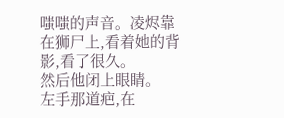嗤嗤的声音。凌烬靠在狮尸上,看着她的背影,看了很久。
然后他闭上眼睛。
左手那道疤,在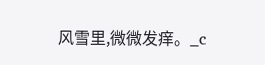风雪里,微微发痒。_c